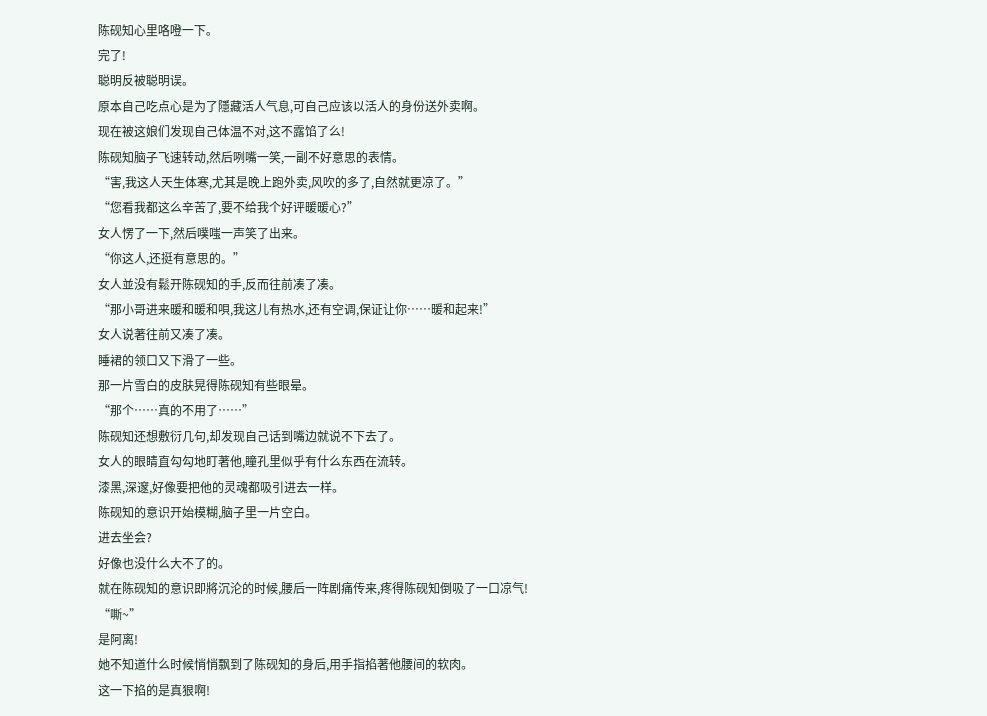陈砚知心里咯噔一下。
完了!
聪明反被聪明误。
原本自己吃点心是为了隱藏活人气息,可自己应该以活人的身份送外卖啊。
现在被这娘们发现自己体温不对,这不露馅了么!
陈砚知脑子飞速转动,然后咧嘴一笑,一副不好意思的表情。
“害,我这人天生体寒,尤其是晚上跑外卖,风吹的多了,自然就更凉了。”
“您看我都这么辛苦了,要不给我个好评暖暖心?”
女人愣了一下,然后噗嗤一声笑了出来。
“你这人,还挺有意思的。”
女人並没有鬆开陈砚知的手,反而往前凑了凑。
“那小哥进来暖和暖和唄,我这儿有热水,还有空调,保证让你……暖和起来!”
女人说著往前又凑了凑。
睡裙的领口又下滑了一些。
那一片雪白的皮肤晃得陈砚知有些眼晕。
“那个……真的不用了……”
陈砚知还想敷衍几句,却发现自己话到嘴边就说不下去了。
女人的眼睛直勾勾地盯著他,瞳孔里似乎有什么东西在流转。
漆黑,深邃,好像要把他的灵魂都吸引进去一样。
陈砚知的意识开始模糊,脑子里一片空白。
进去坐会?
好像也没什么大不了的。
就在陈砚知的意识即將沉沦的时候,腰后一阵剧痛传来,疼得陈砚知倒吸了一口凉气!
“嘶~”
是阿离!
她不知道什么时候悄悄飘到了陈砚知的身后,用手指掐著他腰间的软肉。
这一下掐的是真狠啊!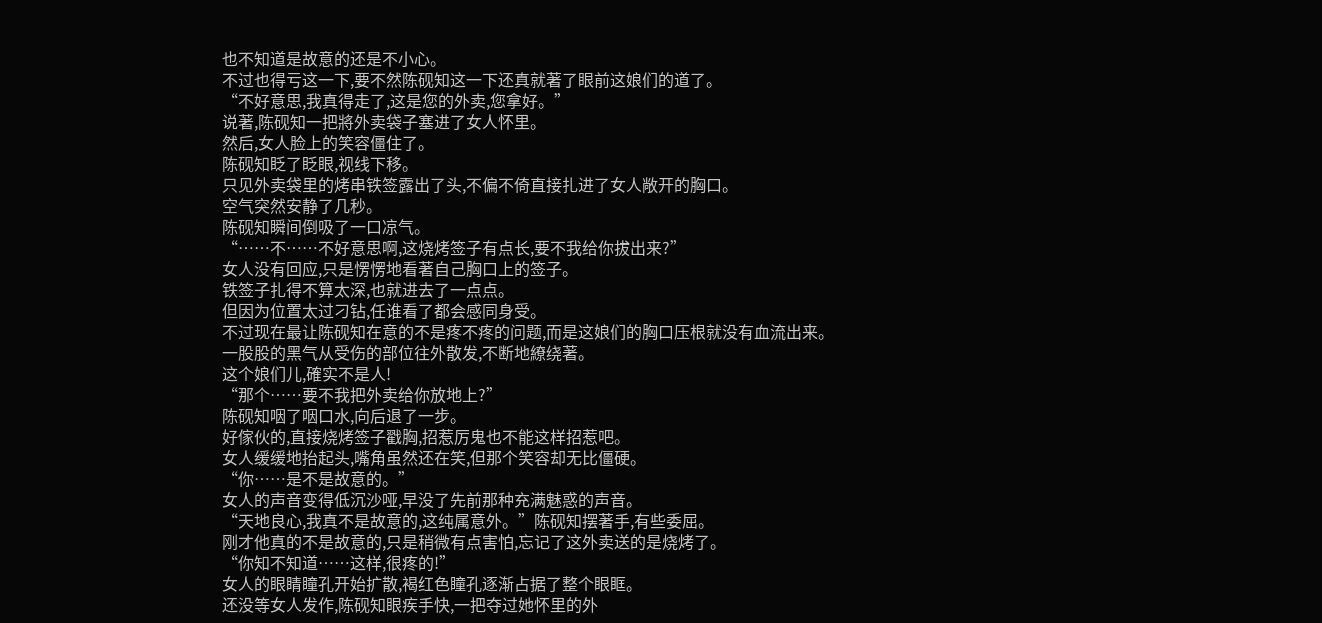也不知道是故意的还是不小心。
不过也得亏这一下,要不然陈砚知这一下还真就著了眼前这娘们的道了。
“不好意思,我真得走了,这是您的外卖,您拿好。”
说著,陈砚知一把將外卖袋子塞进了女人怀里。
然后,女人脸上的笑容僵住了。
陈砚知眨了眨眼,视线下移。
只见外卖袋里的烤串铁签露出了头,不偏不倚直接扎进了女人敞开的胸口。
空气突然安静了几秒。
陈砚知瞬间倒吸了一口凉气。
“……不……不好意思啊,这烧烤签子有点长,要不我给你拔出来?”
女人没有回应,只是愣愣地看著自己胸口上的签子。
铁签子扎得不算太深,也就进去了一点点。
但因为位置太过刁钻,任谁看了都会感同身受。
不过现在最让陈砚知在意的不是疼不疼的问题,而是这娘们的胸口压根就没有血流出来。
一股股的黑气从受伤的部位往外散发,不断地繚绕著。
这个娘们儿,確实不是人!
“那个……要不我把外卖给你放地上?”
陈砚知咽了咽口水,向后退了一步。
好傢伙的,直接烧烤签子戳胸,招惹厉鬼也不能这样招惹吧。
女人缓缓地抬起头,嘴角虽然还在笑,但那个笑容却无比僵硬。
“你……是不是故意的。”
女人的声音变得低沉沙哑,早没了先前那种充满魅惑的声音。
“天地良心,我真不是故意的,这纯属意外。”陈砚知摆著手,有些委屈。
刚才他真的不是故意的,只是稍微有点害怕,忘记了这外卖送的是烧烤了。
“你知不知道……这样,很疼的!”
女人的眼睛瞳孔开始扩散,褐红色瞳孔逐渐占据了整个眼眶。
还没等女人发作,陈砚知眼疾手快,一把夺过她怀里的外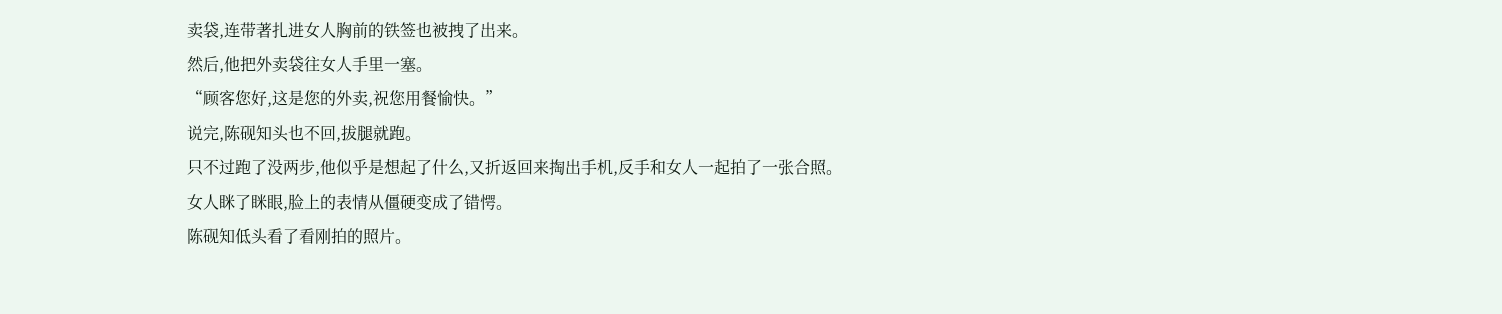卖袋,连带著扎进女人胸前的铁签也被拽了出来。
然后,他把外卖袋往女人手里一塞。
“顾客您好,这是您的外卖,祝您用餐愉快。”
说完,陈砚知头也不回,拔腿就跑。
只不过跑了没两步,他似乎是想起了什么,又折返回来掏出手机,反手和女人一起拍了一张合照。
女人眯了眯眼,脸上的表情从僵硬变成了错愕。
陈砚知低头看了看刚拍的照片。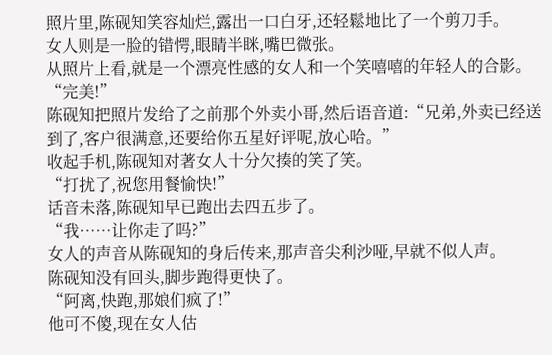照片里,陈砚知笑容灿烂,露出一口白牙,还轻鬆地比了一个剪刀手。
女人则是一脸的错愕,眼睛半眯,嘴巴微张。
从照片上看,就是一个漂亮性感的女人和一个笑嘻嘻的年轻人的合影。
“完美!”
陈砚知把照片发给了之前那个外卖小哥,然后语音道:“兄弟,外卖已经送到了,客户很满意,还要给你五星好评呢,放心哈。”
收起手机,陈砚知对著女人十分欠揍的笑了笑。
“打扰了,祝您用餐愉快!”
话音未落,陈砚知早已跑出去四五步了。
“我……让你走了吗?”
女人的声音从陈砚知的身后传来,那声音尖利沙哑,早就不似人声。
陈砚知没有回头,脚步跑得更快了。
“阿离,快跑,那娘们疯了!”
他可不傻,现在女人估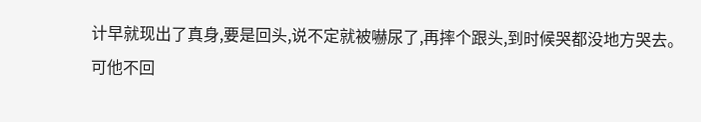计早就现出了真身,要是回头,说不定就被嚇尿了,再摔个跟头,到时候哭都没地方哭去。
可他不回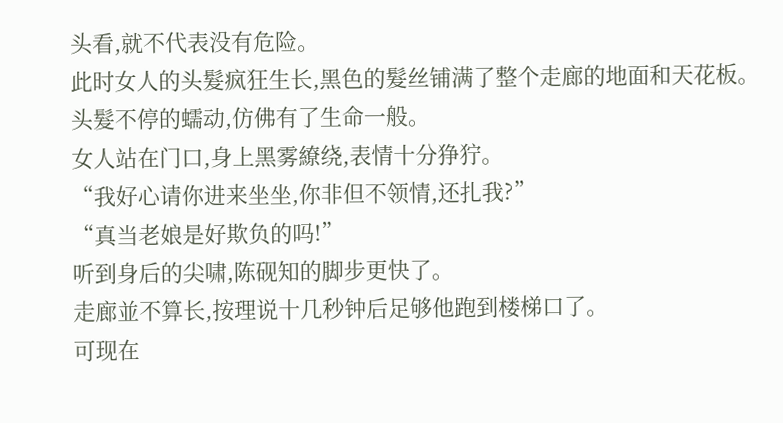头看,就不代表没有危险。
此时女人的头髮疯狂生长,黑色的髮丝铺满了整个走廊的地面和天花板。
头髮不停的蠕动,仿佛有了生命一般。
女人站在门口,身上黑雾繚绕,表情十分狰狞。
“我好心请你进来坐坐,你非但不领情,还扎我?”
“真当老娘是好欺负的吗!”
听到身后的尖啸,陈砚知的脚步更快了。
走廊並不算长,按理说十几秒钟后足够他跑到楼梯口了。
可现在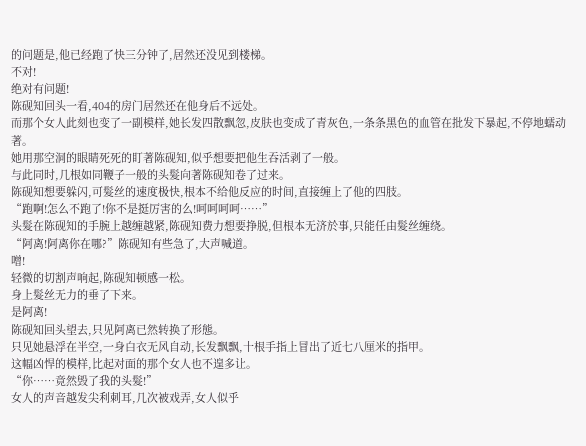的问题是,他已经跑了快三分钟了,居然还没见到楼梯。
不对!
绝对有问题!
陈砚知回头一看,404的房门居然还在他身后不远处。
而那个女人此刻也变了一副模样,她长发四散飘忽,皮肤也变成了青灰色,一条条黑色的血管在批发下暴起,不停地蠕动著。
她用那空洞的眼睛死死的盯著陈砚知,似乎想要把他生吞活剥了一般。
与此同时,几根如同鞭子一般的头髮向著陈砚知卷了过来。
陈砚知想要躲闪,可髮丝的速度极快,根本不给他反应的时间,直接缠上了他的四肢。
“跑啊!怎么不跑了!你不是挺厉害的么!呵呵呵呵……”
头髮在陈砚知的手腕上越缠越紧,陈砚知费力想要挣脱,但根本无济於事,只能任由髮丝缠绕。
“阿离!阿离你在哪?”陈砚知有些急了,大声喊道。
噌!
轻微的切割声响起,陈砚知顿感一松。
身上髮丝无力的垂了下来。
是阿离!
陈砚知回头望去,只见阿离已然转换了形態。
只见她悬浮在半空,一身白衣无风自动,长发飘飘,十根手指上冒出了近七八厘米的指甲。
这幅凶悍的模样,比起对面的那个女人也不遑多让。
“你……竟然毁了我的头髮!”
女人的声音越发尖利刺耳,几次被戏弄,女人似乎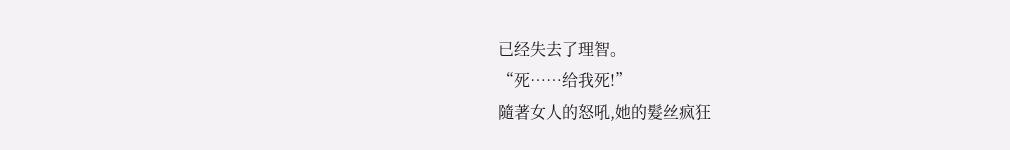已经失去了理智。
“死……给我死!”
隨著女人的怒吼,她的髮丝疯狂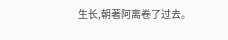生长,朝著阿离卷了过去。